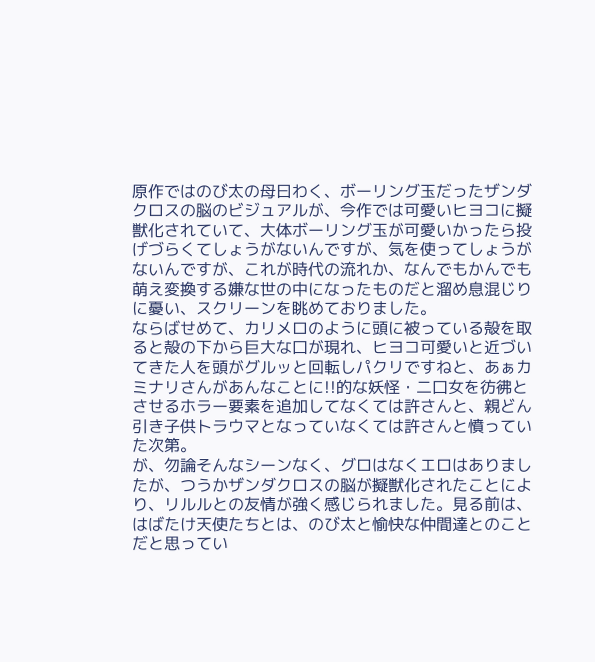原作ではのび太の母曰わく、ボーリング玉だったザンダクロスの脳のビジュアルが、今作では可愛いヒヨコに擬獣化されていて、大体ボーリング玉が可愛いかったら投げづらくてしょうがないんですが、気を使ってしょうがないんですが、これが時代の流れか、なんでもかんでも萌え変換する嫌な世の中になったものだと溜め息混じりに憂い、スクリーンを眺めておりました。
ならばせめて、カリメロのように頭に被っている殻を取ると殻の下から巨大な口が現れ、ヒヨコ可愛いと近づいてきた人を頭がグルッと回転しパクリですねと、あぁカミナリさんがあんなことに!!的な妖怪・二口女を彷彿とさせるホラー要素を追加してなくては許さんと、親どん引き子供トラウマとなっていなくては許さんと憤っていた次第。
が、勿論そんなシーンなく、グロはなくエロはありましたが、つうかザンダクロスの脳が擬獣化されたことにより、リルルとの友情が強く感じられました。見る前は、はばたけ天使たちとは、のび太と愉快な仲間達とのことだと思ってい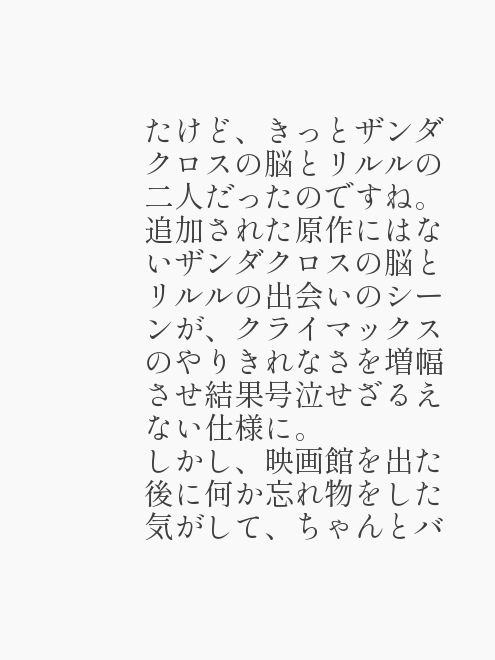たけど、きっとザンダクロスの脳とリルルの二人だったのですね。追加された原作にはないザンダクロスの脳とリルルの出会いのシーンが、クライマックスのやりきれなさを増幅させ結果号泣せざるえない仕様に。
しかし、映画館を出た後に何か忘れ物をした気がして、ちゃんとバ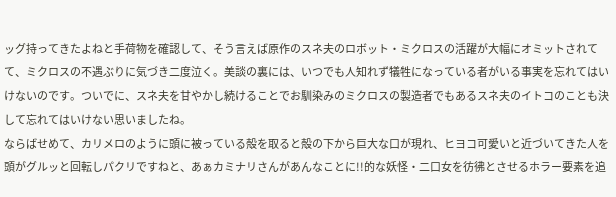ッグ持ってきたよねと手荷物を確認して、そう言えば原作のスネ夫のロボット・ミクロスの活躍が大幅にオミットされてて、ミクロスの不遇ぶりに気づき二度泣く。美談の裏には、いつでも人知れず犠牲になっている者がいる事実を忘れてはいけないのです。ついでに、スネ夫を甘やかし続けることでお馴染みのミクロスの製造者でもあるスネ夫のイトコのことも決して忘れてはいけない思いましたね。
ならばせめて、カリメロのように頭に被っている殻を取ると殻の下から巨大な口が現れ、ヒヨコ可愛いと近づいてきた人を頭がグルッと回転しパクリですねと、あぁカミナリさんがあんなことに!!的な妖怪・二口女を彷彿とさせるホラー要素を追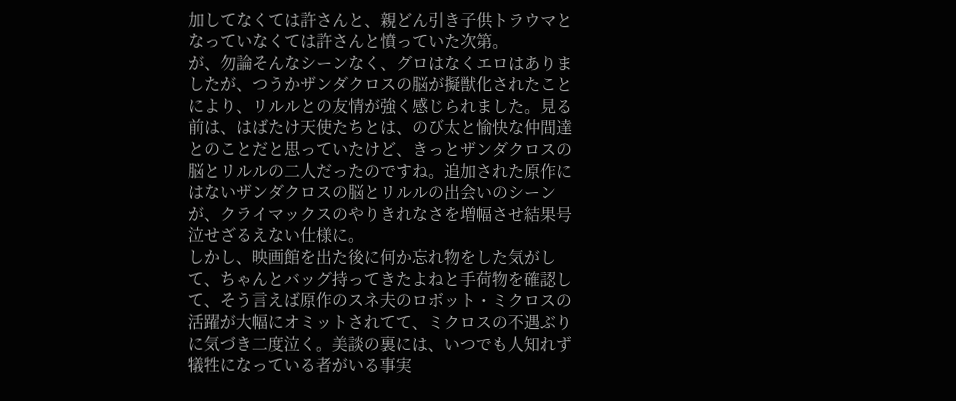加してなくては許さんと、親どん引き子供トラウマとなっていなくては許さんと憤っていた次第。
が、勿論そんなシーンなく、グロはなくエロはありましたが、つうかザンダクロスの脳が擬獣化されたことにより、リルルとの友情が強く感じられました。見る前は、はばたけ天使たちとは、のび太と愉快な仲間達とのことだと思っていたけど、きっとザンダクロスの脳とリルルの二人だったのですね。追加された原作にはないザンダクロスの脳とリルルの出会いのシーンが、クライマックスのやりきれなさを増幅させ結果号泣せざるえない仕様に。
しかし、映画館を出た後に何か忘れ物をした気がして、ちゃんとバッグ持ってきたよねと手荷物を確認して、そう言えば原作のスネ夫のロボット・ミクロスの活躍が大幅にオミットされてて、ミクロスの不遇ぶりに気づき二度泣く。美談の裏には、いつでも人知れず犠牲になっている者がいる事実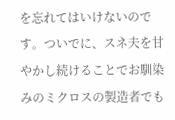を忘れてはいけないのです。ついでに、スネ夫を甘やかし続けることでお馴染みのミクロスの製造者でも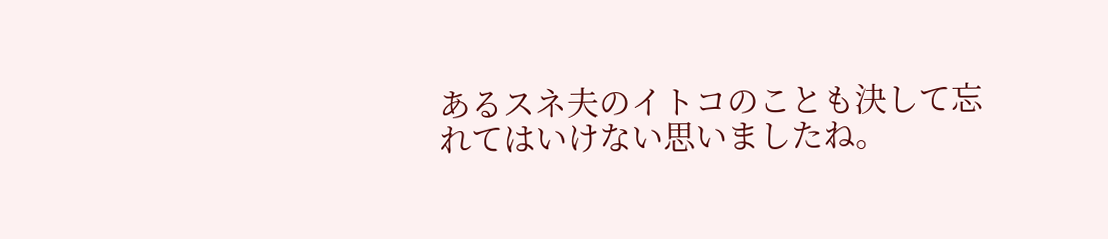あるスネ夫のイトコのことも決して忘れてはいけない思いましたね。